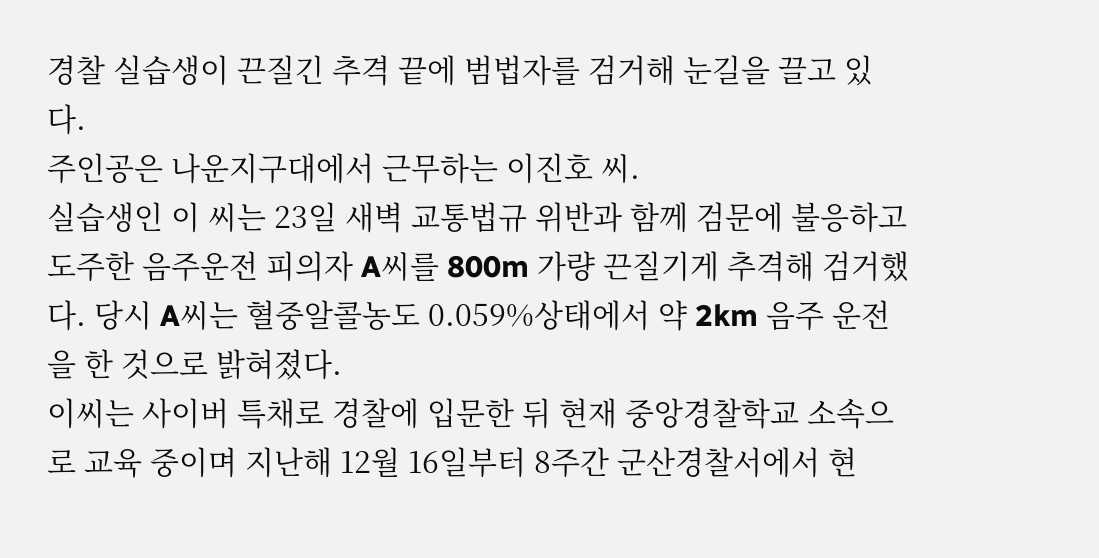경찰 실습생이 끈질긴 추격 끝에 범법자를 검거해 눈길을 끌고 있다.
주인공은 나운지구대에서 근무하는 이진호 씨.
실습생인 이 씨는 23일 새벽 교통법규 위반과 함께 검문에 불응하고 도주한 음주운전 피의자 A씨를 800m 가량 끈질기게 추격해 검거했다. 당시 A씨는 혈중알콜농도 0.059%상태에서 약 2km 음주 운전을 한 것으로 밝혀졌다.
이씨는 사이버 특채로 경찰에 입문한 뒤 현재 중앙경찰학교 소속으로 교육 중이며 지난해 12월 16일부터 8주간 군산경찰서에서 현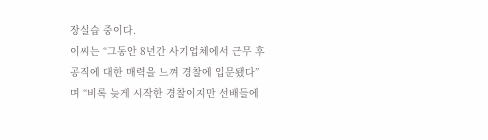장실습 중이다.
이씨는 “그동안 8년간 사기업체에서 근무 후 공직에 대한 매력을 느껴 경찰에 입문됐다”며 “비록 늦게 시작한 경찰이지만 선배들에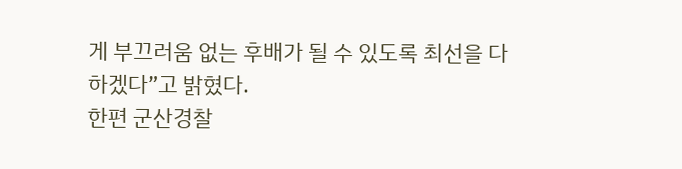게 부끄러움 없는 후배가 될 수 있도록 최선을 다하겠다”고 밝혔다.
한편 군산경찰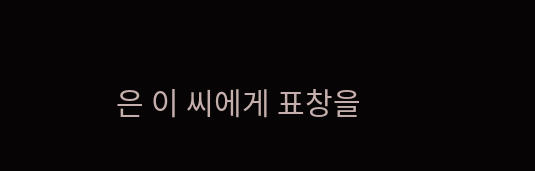은 이 씨에게 표창을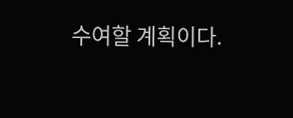수여할 계획이다.